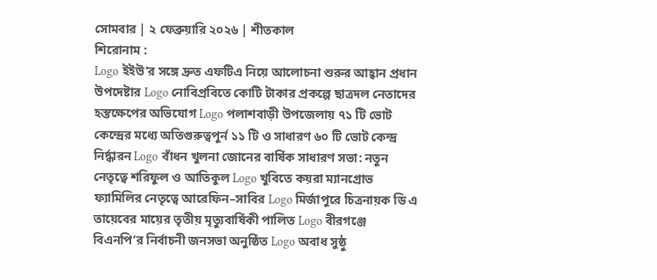সোমবার | ২ ফেব্রুয়ারি ২০২৬ | শীতকাল
শিরোনাম :
Logo ইইউ’র সঙ্গে দ্রুত এফটিএ নিয়ে আলোচনা শুরুর আহ্বান প্রধান উপদেষ্টার Logo নোবিপ্রবিতে কোটি টাকার প্রকল্পে ছাত্রদল নেতাদের হস্তক্ষেপের অভিযোগ Logo পলাশবাড়ী উপজেলায় ৭১ টি ভোট কেন্দ্রের মধ্যে অতিগুরুত্বপুর্ন ১১ টি ও সাধারণ ৬০ টি ভোট কেন্দ্র নির্দ্ধারন Logo বাঁধন খুলনা জোনের বার্ষিক সাধারণ সভা: নতুন নেতৃত্বে শরিফুল ও আতিকুল Logo খুবিতে কয়রা ম্যানগ্রোভ ফ্যামিলির নেতৃত্বে আরেফিন–সাবির Logo মির্জাপুরে চিত্রনায়ক ডি এ তায়েবের মায়ের তৃতীয় মৃত্যুবার্ষিকী পালিত Logo বীরগঞ্জে বিএনপি’র নির্বাচনী জনসভা অনুষ্ঠিত Logo অবাধ সুষ্ঠু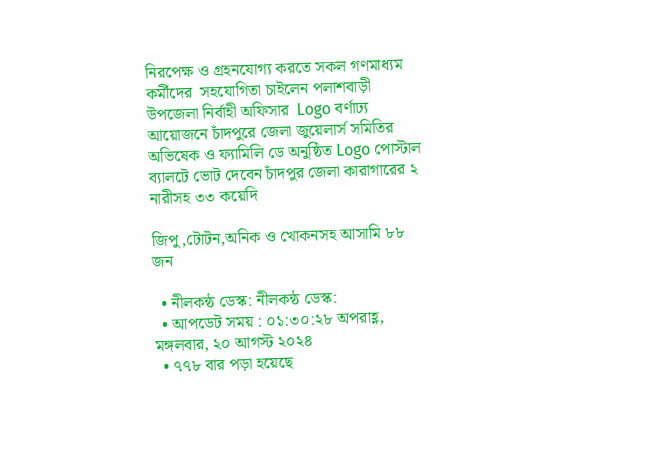নিরপেক্ষ ও গ্রহনযোগ্য করতে সকল গণমাধ্যম কর্মীদের  সহযোগিতা চাইলেন পলাশবাড়ী উপজেলা নির্বাহী অফিসার  Logo বর্ণাঢ্য আয়োজনে চাঁদপুরে জেলা জুয়েলার্স সমিতির অভিষেক ও ফ্যামিলি ডে অনুষ্ঠিত Logo পোস্টাল ব্যালটে ভোট দেবেন চাঁদপুর জেলা কারাগারের ২ নারীসহ ৩৩ কয়েদি

জিপু,টোটন,অনিক ও খোকনসহ আসামি ৮৮ জন

  • নীলকন্ঠ ডেস্ক: নীলকন্ঠ ডেস্ক:
  • আপডেট সময় : ০১:৩০:২৮ অপরাহ্ণ, মঙ্গলবার, ২০ আগস্ট ২০২৪
  • ৭৭৮ বার পড়া হয়েছে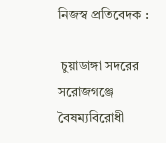নিজস্ব প্রতিবেদক :

 চুয়াডাঙ্গা সদরের সরোজগঞ্জে বৈষম্যবিরোধী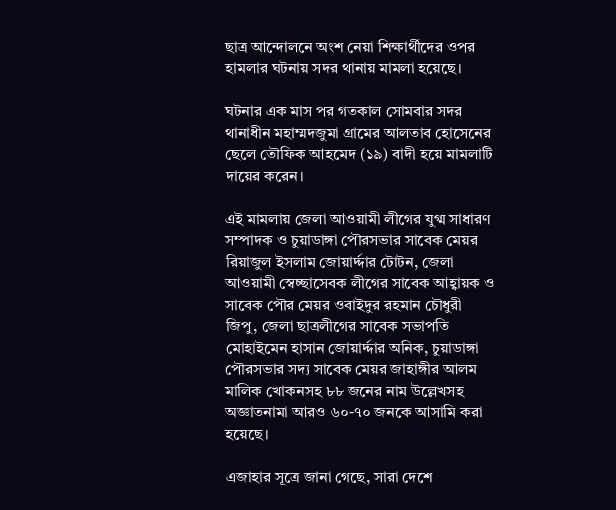ছাত্র আন্দোলনে অংশ নেয়া শিক্ষার্থীদের ওপর হামলার ঘটনায় সদর থানায় মামলা হয়েছে।

ঘটনার এক মাস পর গতকাল সোমবার সদর থানাধীন মহাম্মদজুমা গ্রামের আলতাব হোসেনের ছেলে তৌফিক আহমেদ (১৯) বাদী হয়ে মামলাটি দায়ের করেন।

এই মামলায় জেলা আওয়ামী লীগের যুগ্ম সাধারণ সম্পাদক ও চুয়াডাঙ্গা পৌরসভার সাবেক মেয়র রিয়াজুল ইসলাম জোয়ার্দ্দার টোটন, জেলা আওয়ামী স্বেচ্ছাসেবক লীগের সাবেক আহ্বায়ক ও সাবেক পৌর মেয়র ওবাইদুর রহমান চৌধুরী জিপু, জেলা ছাত্রলীগের সাবেক সভাপতি মোহাইমেন হাসান জোয়ার্দ্দার অনিক, চুয়াডাঙ্গা পৌরসভার সদ্য সাবেক মেয়র জাহাঙ্গীর আলম মালিক খোকনসহ ৮৮ জনের নাম উল্লেখসহ অজ্ঞাতনামা আরও ৬০-৭০ জনকে আসামি করা হয়েছে।

এজাহার সূত্রে জানা গেছে, সারা দেশে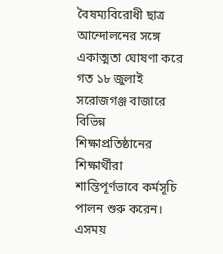বৈষম্যবিরোধী ছাত্র আন্দোলনের সঙ্গে একাত্মতা ঘোষণা করে গত ১৮ জুলাই সরোজগঞ্জ বাজারে বিভিন্ন শিক্ষাপ্রতিষ্ঠানের শিক্ষার্থীরা শান্তিপূর্ণভাবে কর্মসূচি পালন শুরু করেন। এসময়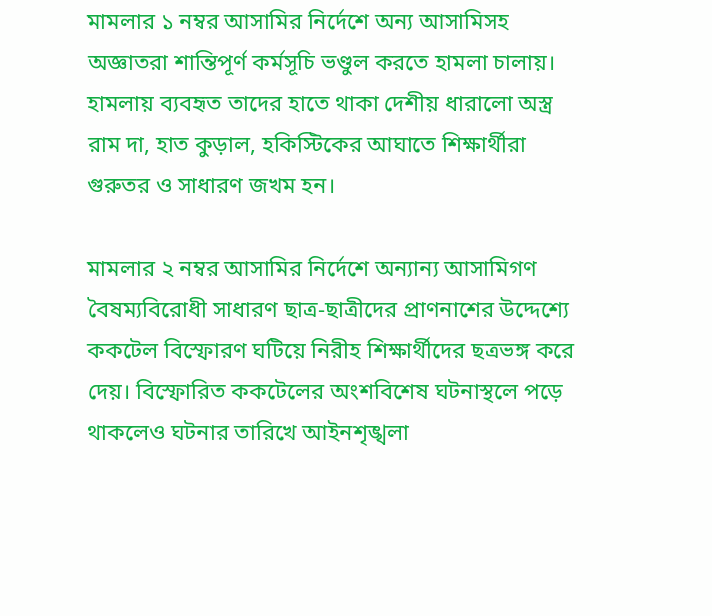মামলার ১ নম্বর আসামির নির্দেশে অন্য আসামিসহ অজ্ঞাতরা শান্তিপূর্ণ কর্মসূচি ভণ্ডুল করতে হামলা চালায়। হামলায় ব্যবহৃত তাদের হাতে থাকা দেশীয় ধারালো অস্ত্র রাম দা, হাত কুড়াল, হকিস্টিকের আঘাতে শিক্ষার্থীরা গুরুতর ও সাধারণ জখম হন।

মামলার ২ নম্বর আসামির নির্দেশে অন্যান্য আসামিগণ বৈষম্যবিরোধী সাধারণ ছাত্র-ছাত্রীদের প্রাণনাশের উদ্দেশ্যে ককটেল বিস্ফোরণ ঘটিয়ে নিরীহ শিক্ষার্থীদের ছত্রভঙ্গ করে দেয়। বিস্ফোরিত ককটেলের অংশবিশেষ ঘটনাস্থলে পড়ে থাকলেও ঘটনার তারিখে আইনশৃঙ্খলা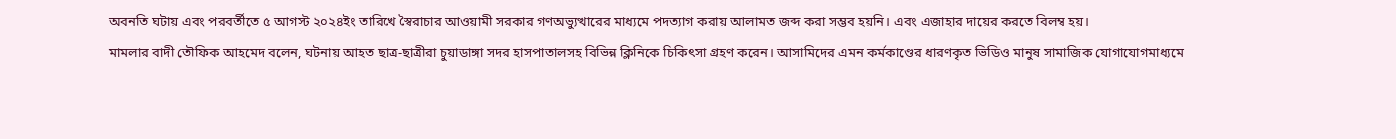অবনতি ঘটায় এবং পরবর্তীতে ৫ আগস্ট ২০২৪ইং তারিখে স্বৈরাচার আওয়ামী সরকার গণঅভ্যুত্থারের মাধ্যমে পদত্যাগ করায় আলামত জব্দ করা সম্ভব হয়নি। এবং এজাহার দায়ের করতে বিলম্ব হয়।
মামলার বাদী তৌফিক আহমেদ বলেন, ঘটনায় আহত ছাত্র-ছাত্রীরা চুয়াডাঙ্গা সদর হাসপাতালসহ বিভিন্ন ক্লিনিকে চিকিৎসা গ্রহণ করেন। আসামিদের এমন কর্মকাণ্ডের ধারণকৃত ভিডিও মানুষ সামাজিক যোগাযোগমাধ্যমে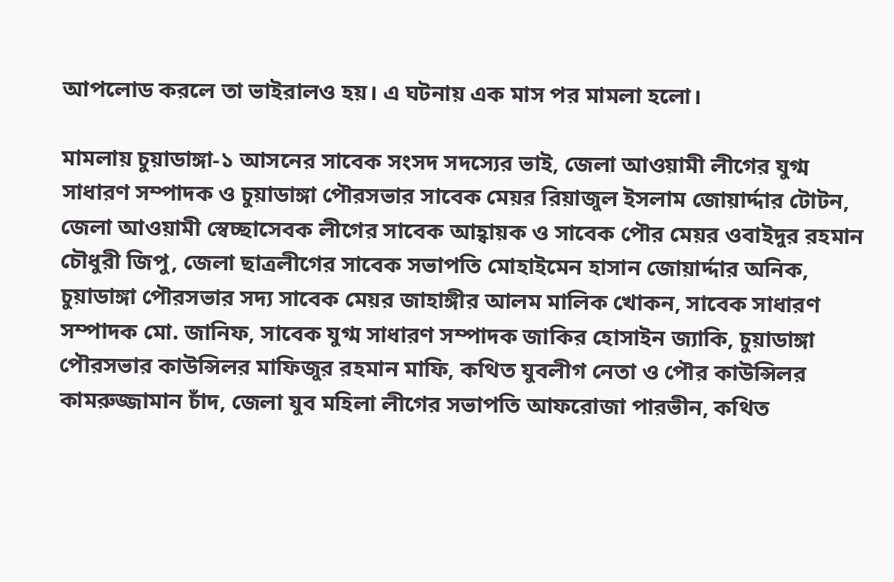আপলোড করলে তা ভাইরালও হয়। এ ঘটনায় এক মাস পর মামলা হলো।

মামলায় চুয়াডাঙ্গা-১ আসনের সাবেক সংসদ সদস্যের ভাই, জেলা আওয়ামী লীগের যুগ্ম সাধারণ সম্পাদক ও চুয়াডাঙ্গা পৌরসভার সাবেক মেয়র রিয়াজুল ইসলাম জোয়ার্দ্দার টোটন, জেলা আওয়ামী স্বেচ্ছাসেবক লীগের সাবেক আহ্বায়ক ও সাবেক পৌর মেয়র ওবাইদুর রহমান চৌধুরী জিপু, জেলা ছাত্রলীগের সাবেক সভাপতি মোহাইমেন হাসান জোয়ার্দ্দার অনিক, চুয়াডাঙ্গা পৌরসভার সদ্য সাবেক মেয়র জাহাঙ্গীর আলম মালিক খোকন, সাবেক সাধারণ সম্পাদক মো. জানিফ, সাবেক যুগ্ম সাধারণ সম্পাদক জাকির হোসাইন জ্যাকি, চুয়াডাঙ্গা পৌরসভার কাউন্সিলর মাফিজুর রহমান মাফি, কথিত যুবলীগ নেতা ও পৌর কাউন্সিলর কামরুজ্জামান চাঁদ, জেলা যুব মহিলা লীগের সভাপতি আফরোজা পারভীন, কথিত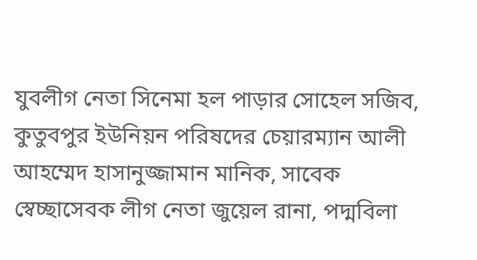যুবলীগ নেতা সিনেমা হল পাড়ার সোহেল সজিব, কুতুবপুর ইউনিয়ন পরিষদের চেয়ারম্যান আলী আহম্মেদ হাসানুজ্জামান মানিক, সাবেক স্বেচ্ছাসেবক লীগ নেতা জুয়েল রানা, পদ্মবিলা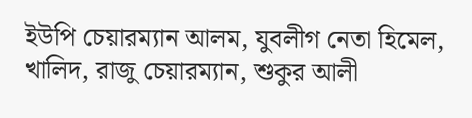ইউপি চেয়ারম্যান আলম, যুবলীগ নেতা হিমেল, খালিদ, রাজু চেয়ারম্যান, শুকুর আলী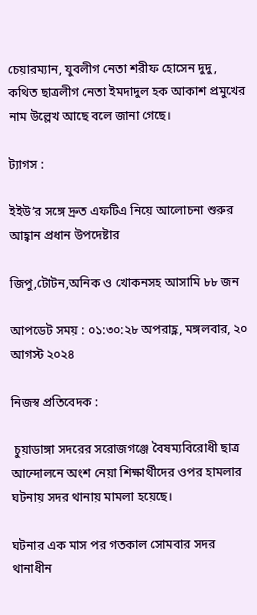চেয়ারম্যান, যুবলীগ নেতা শরীফ হোসেন দুদু, কথিত ছাত্রলীগ নেতা ইমদাদুল হক আকাশ প্রমুখের নাম উল্লেখ আছে বলে জানা গেছে।

ট্যাগস :

ইইউ’র সঙ্গে দ্রুত এফটিএ নিয়ে আলোচনা শুরুর আহ্বান প্রধান উপদেষ্টার

জিপু,টোটন,অনিক ও খোকনসহ আসামি ৮৮ জন

আপডেট সময় : ০১:৩০:২৮ অপরাহ্ণ, মঙ্গলবার, ২০ আগস্ট ২০২৪

নিজস্ব প্রতিবেদক :

 চুয়াডাঙ্গা সদরের সরোজগঞ্জে বৈষম্যবিরোধী ছাত্র আন্দোলনে অংশ নেয়া শিক্ষার্থীদের ওপর হামলার ঘটনায় সদর থানায় মামলা হয়েছে।

ঘটনার এক মাস পর গতকাল সোমবার সদর থানাধীন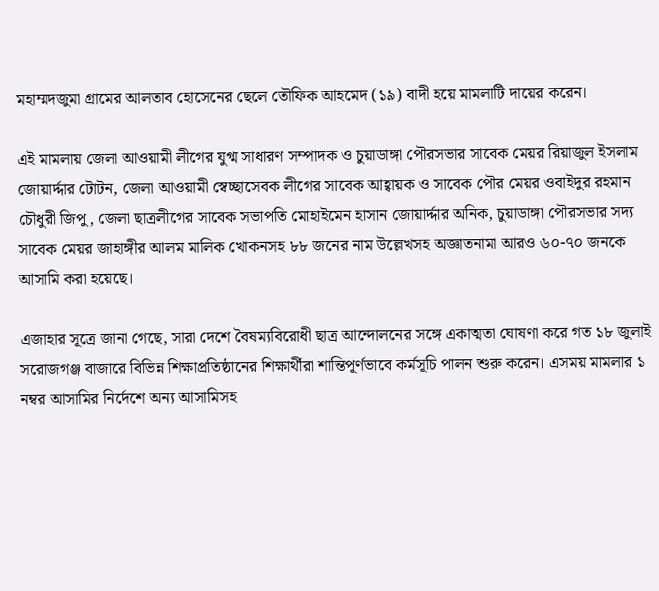মহাম্মদজুমা গ্রামের আলতাব হোসেনের ছেলে তৌফিক আহমেদ (১৯) বাদী হয়ে মামলাটি দায়ের করেন।

এই মামলায় জেলা আওয়ামী লীগের যুগ্ম সাধারণ সম্পাদক ও চুয়াডাঙ্গা পৌরসভার সাবেক মেয়র রিয়াজুল ইসলাম জোয়ার্দ্দার টোটন, জেলা আওয়ামী স্বেচ্ছাসেবক লীগের সাবেক আহ্বায়ক ও সাবেক পৌর মেয়র ওবাইদুর রহমান চৌধুরী জিপু, জেলা ছাত্রলীগের সাবেক সভাপতি মোহাইমেন হাসান জোয়ার্দ্দার অনিক, চুয়াডাঙ্গা পৌরসভার সদ্য সাবেক মেয়র জাহাঙ্গীর আলম মালিক খোকনসহ ৮৮ জনের নাম উল্লেখসহ অজ্ঞাতনামা আরও ৬০-৭০ জনকে আসামি করা হয়েছে।

এজাহার সূত্রে জানা গেছে, সারা দেশে বৈষম্যবিরোধী ছাত্র আন্দোলনের সঙ্গে একাত্মতা ঘোষণা করে গত ১৮ জুলাই সরোজগঞ্জ বাজারে বিভিন্ন শিক্ষাপ্রতিষ্ঠানের শিক্ষার্থীরা শান্তিপূর্ণভাবে কর্মসূচি পালন শুরু করেন। এসময় মামলার ১ নম্বর আসামির নির্দেশে অন্য আসামিসহ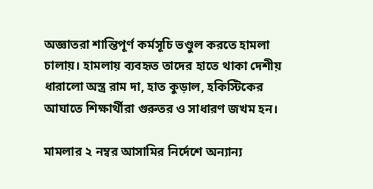অজ্ঞাতরা শান্তিপূর্ণ কর্মসূচি ভণ্ডুল করতে হামলা চালায়। হামলায় ব্যবহৃত তাদের হাতে থাকা দেশীয় ধারালো অস্ত্র রাম দা, হাত কুড়াল, হকিস্টিকের আঘাতে শিক্ষার্থীরা গুরুতর ও সাধারণ জখম হন।

মামলার ২ নম্বর আসামির নির্দেশে অন্যান্য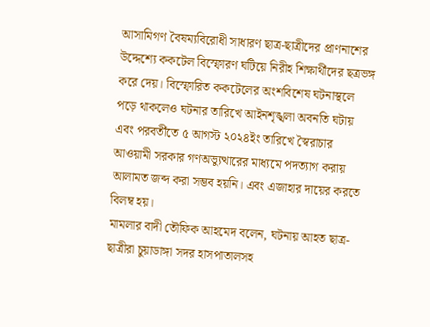আসামিগণ বৈষম্যবিরোধী সাধারণ ছাত্র-ছাত্রীদের প্রাণনাশের উদ্দেশ্যে ককটেল বিস্ফোরণ ঘটিয়ে নিরীহ শিক্ষার্থীদের ছত্রভঙ্গ করে দেয়। বিস্ফোরিত ককটেলের অংশবিশেষ ঘটনাস্থলে পড়ে থাকলেও ঘটনার তারিখে আইনশৃঙ্খলা অবনতি ঘটায় এবং পরবর্তীতে ৫ আগস্ট ২০২৪ইং তারিখে স্বৈরাচার আওয়ামী সরকার গণঅভ্যুত্থারের মাধ্যমে পদত্যাগ করায় আলামত জব্দ করা সম্ভব হয়নি। এবং এজাহার দায়ের করতে বিলম্ব হয়।
মামলার বাদী তৌফিক আহমেদ বলেন, ঘটনায় আহত ছাত্র-ছাত্রীরা চুয়াডাঙ্গা সদর হাসপাতালসহ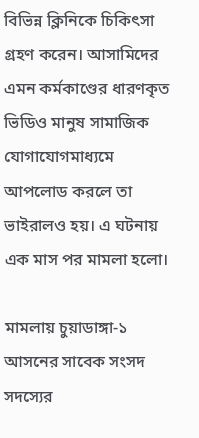বিভিন্ন ক্লিনিকে চিকিৎসা গ্রহণ করেন। আসামিদের এমন কর্মকাণ্ডের ধারণকৃত ভিডিও মানুষ সামাজিক যোগাযোগমাধ্যমে আপলোড করলে তা ভাইরালও হয়। এ ঘটনায় এক মাস পর মামলা হলো।

মামলায় চুয়াডাঙ্গা-১ আসনের সাবেক সংসদ সদস্যের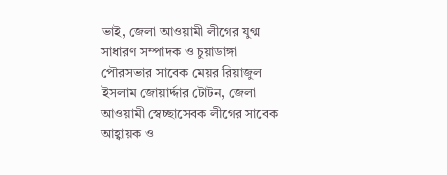ভাই, জেলা আওয়ামী লীগের যুগ্ম সাধারণ সম্পাদক ও চুয়াডাঙ্গা পৌরসভার সাবেক মেয়র রিয়াজুল ইসলাম জোয়ার্দ্দার টোটন, জেলা আওয়ামী স্বেচ্ছাসেবক লীগের সাবেক আহ্বায়ক ও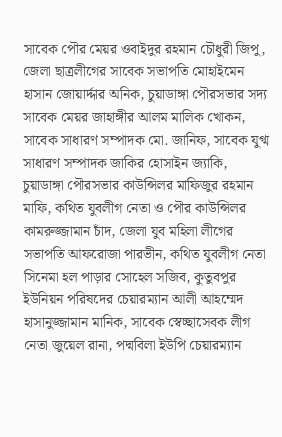সাবেক পৌর মেয়র ওবাইদুর রহমান চৌধুরী জিপু, জেলা ছাত্রলীগের সাবেক সভাপতি মোহাইমেন হাসান জোয়ার্দ্দার অনিক, চুয়াডাঙ্গা পৌরসভার সদ্য সাবেক মেয়র জাহাঙ্গীর আলম মালিক খোকন, সাবেক সাধারণ সম্পাদক মো. জানিফ, সাবেক যুগ্ম সাধারণ সম্পাদক জাকির হোসাইন জ্যাকি, চুয়াডাঙ্গা পৌরসভার কাউন্সিলর মাফিজুর রহমান মাফি, কথিত যুবলীগ নেতা ও পৌর কাউন্সিলর কামরুজ্জামান চাঁদ, জেলা যুব মহিলা লীগের সভাপতি আফরোজা পারভীন, কথিত যুবলীগ নেতা সিনেমা হল পাড়ার সোহেল সজিব, কুতুবপুর ইউনিয়ন পরিষদের চেয়ারম্যান আলী আহম্মেদ হাসানুজ্জামান মানিক, সাবেক স্বেচ্ছাসেবক লীগ নেতা জুয়েল রানা, পদ্মবিলা ইউপি চেয়ারম্যান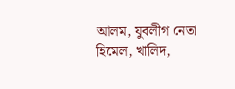আলম, যুবলীগ নেতা হিমেল, খালিদ,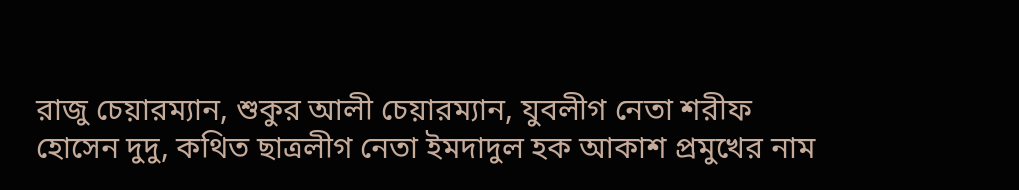রাজু চেয়ারম্যান, শুকুর আলী চেয়ারম্যান, যুবলীগ নেতা শরীফ হোসেন দুদু, কথিত ছাত্রলীগ নেতা ইমদাদুল হক আকাশ প্রমুখের নাম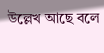উল্লেখ আছে বলে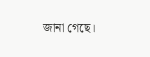জানা গেছে।